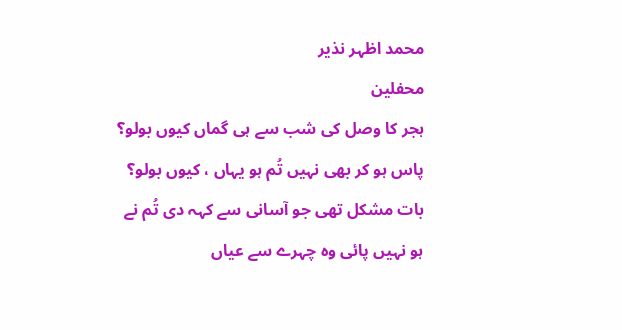محمد اظہر نذیر
محفلین
ہجر کا وصل کی شب سے ہی گماں کیوں بولو؟
پاس ہو کر بھی نہیں تُم ہو یہاں ، کیوں بولو؟
بات مشکل تھی جو آسانی سے کہہ دی تُم نے
ہو نہیں پائی وہ چہرے سے عیاں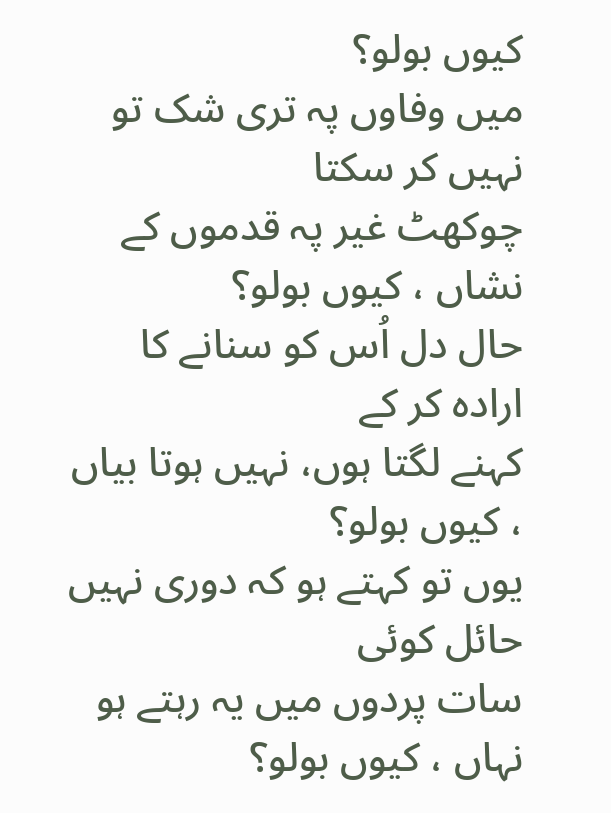کیوں بولو؟
میں وفاوں پہ تری شک تو نہیں کر سکتا
چوکھٹ غیر پہ قدموں کے نشاں ، کیوں بولو؟
حال دل اُس کو سنانے کا ارادہ کر کے
کہنے لگتا ہوں، نہیں ہوتا بیاں ، کیوں بولو؟
یوں تو کہتے ہو کہ دوری نہیں حائل کوئی
سات پردوں میں یہ رہتے ہو نہاں ، کیوں بولو؟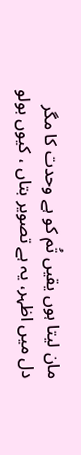مان لیتا ہوں یقیں تُم کو ہے وحدت کا مگر
دل میں اظہر، یہ ہے تصویر بتاں ، کیوں بولو